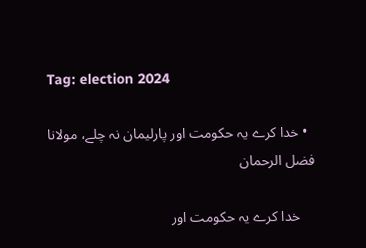Tag: election 2024

  • خدا کرے یہ حکومت اور پارلیمان نہ چلے، مولانا فضل الرحمان

    خدا کرے یہ حکومت اور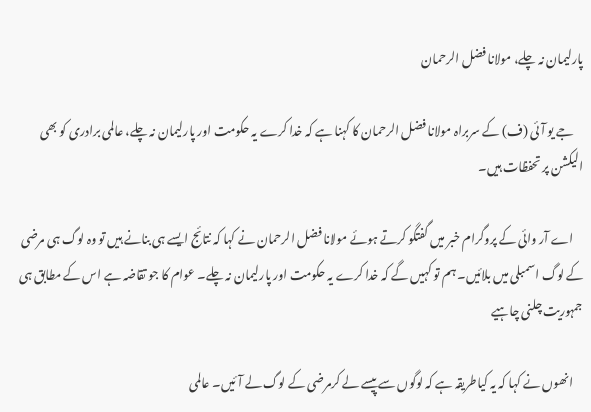پارلیمان نہ چلے، مولانا فضل الرحمان

    جے یو آئی (ف) کے سربراہ مولانا فضل الرحمان کا کہنا ہے کہ خدا کرے یہ حکومت اور پارلیمان نہ چلے، عالمی برادری کو بھی الیکشن پر تحفظات ہیں۔

    اے آر وائی کے پروگرام خبر میں گفتگو کرتے ہوئے مولانا فضل الرحمان نے کہا کہ نتائج ایسے ہی بنانے ہیں تو وہ لوگ ہی مرضی کے لوگ اسمبلی میں بلائیں۔ ہم تو کہیں گے کہ خدا کرے یہ حکومت اور پارلیمان نہ چلے۔ عوام کا جو تقاضہ ہے اس کے مطابق ہی جمہوریت چلنی چاہیے

    انھوں نے کہا کہ یہ کیاطریقہ ہے کہ لوگوں سے پیسے لے کرمرضی کے لوگ لے آئیں۔ عالمی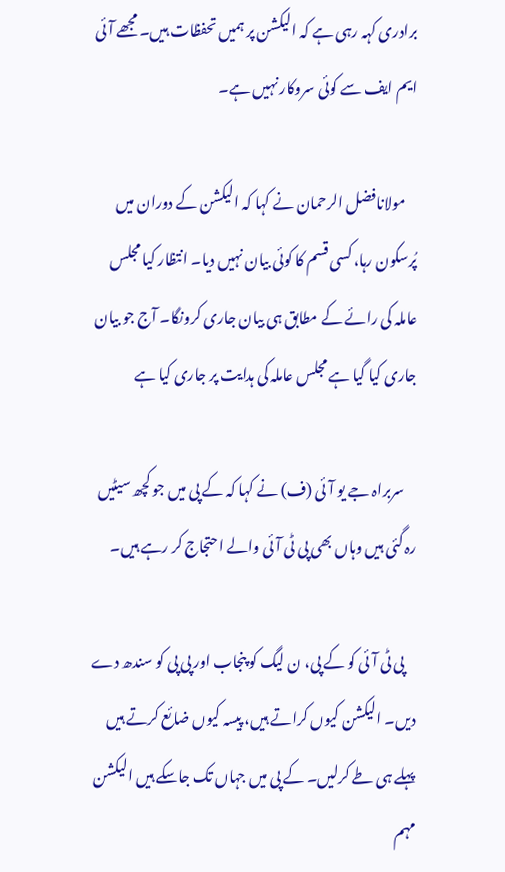برادری کہہ رہی ہے کہ الیکشن پر ہمیں تحفظات ہیں۔ مجھے آئی ایم ایف سے کوئی سروکار نہیں ہے۔

    مولانافضل الرحمان نے کہا کہ الیکشن کے دوران میں پُرسکون رہا، کسی قسم کا کوئی بیان نہیں دیا۔ انتظار کیا مجلس عاملہ کی رائے کے مطابق ہی بیان جاری کرونگا۔ آج جو بیان جاری کیا گیا ہے مجلس عاملہ کی ہدایت پر جاری کیا ہے

    سربراہ جے یو آئی (ف) نے کہا کہ کے پی میں جو کچھ سیٹیں رہ گئی ہیں وہاں بھی پی ٹی آئی والے احتجاج کر رہے ہیں۔

    پی ٹی آئی کو کے پی، ن لیگ کو پنجاب اور پی پی کو سندھ دے دیں۔ الیکشن کیوں کراتے ہیں، پیسہ کیوں ضائع کرتے ہیں پہلے ہی طے کرلیں۔ کے پی میں جہاں تک جاسکے ہیں الیکشن مہم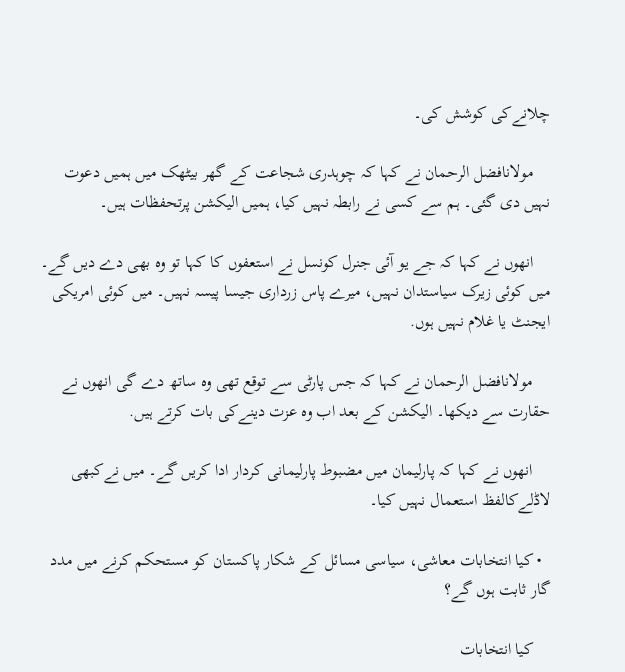چلانےکی کوشش کی۔

    مولانافضل الرحمان نے کہا کہ چوہدری شجاعت کے گھر بیٹھک میں ہمیں دعوت نہیں دی گئی۔ ہم سے کسی نے رابطہ نہیں کیا، ہمیں الیکشن پرتحفظات ہیں۔

    انھوں نے کہا کہ جے یو آئی جنرل کونسل نے استعفوں کا کہا تو وہ بھی دے دیں گے۔ میں کوئی زیرک سیاستدان نہیں، میرے پاس زرداری جیسا پیسہ نہیں۔ میں کوئی امریکی ایجنٹ یا غلام نہیں ہوں.

    مولانافضل الرحمان نے کہا کہ جس پارٹی سے توقع تھی وہ ساتھ دے گی انھوں نے حقارت سے دیکھا۔ الیکشن کے بعد اب وہ عزت دینےکی بات کرتے ہیں.

    انھوں نے کہا کہ پارلیمان میں مضبوط پارلیمانی کردار ادا کریں گے۔ میں نےکبھی لاڈلےکالفظ استعمال نہیں کیا۔

  • کیا انتخابات معاشی، سیاسی مسائل کے شکار پاکستان کو مستحکم کرنے میں مدد گار ثابت ہوں گے؟

    کیا انتخابات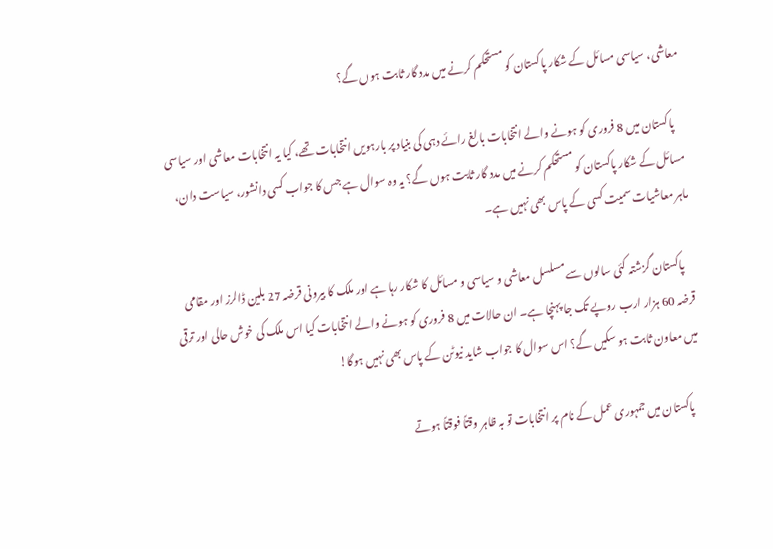معاشی، سیاسی مسائل کے شکار پاکستان کو مستحکم کرنے میں مدد گار ثابت ہوں گے؟

    پاکستان میں 8 فروری کو ہونے والے انتخابات بالغ رائے دہی کی بنیاد پر بارہویں انتخابات تھے، کیا یہ انتخابات معاشی اور سیاسی مسائل کے شکار پاکستان کو مستحکم کرنے میں مدد گار ثابت ہوں گے؟ یہ وہ سوال ہے جس کا جواب کسی دانشور، سیاست دان، ماہر معاشیات سمیت کسی کے پاس بھی نہیں ہے۔

    پاکستان گزشتہ کئی سالوں سے مسلسل معاشی و سیاسی و مسائل کا شکار رہا ہے اور ملک کا بیرونی قرضہ 27 بلین ڈالرز اور مقامی قرضہ 60 ہزار ارب روپے تک جا پہنچا ہے۔ ان حالات میں 8 فروری کو ہونے والے انتخابات کیا اس ملک کی خوش حالی اور ترقی میں معاون ثابت ہو سکیں گے؟ اس سوال کا جواب شاید نیوٹن کے پاس بھی نہیں ہوگا!

    پاکستان میں جمہوری عمل کے نام پر انتخابات تو بہ ظاہر وقتاً فوقتاً ہوتے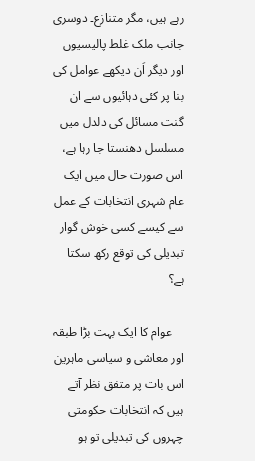رہے ہیں، مگر متنازع۔ دوسری جانب ملک غلط پالیسیوں اور دیگر اَن دیکھے عوامل کی بنا پر کئی دہائیوں سے ان گنت مسائل کی دلدل میں مسلسل دھنستا جا رہا ہے، اس صورت حال میں ایک عام شہری انتخابات کے عمل سے کیسے کسی خوش گوار تبدیلی کی توقع رکھ سکتا ہے؟

    عوام کا ایک بہت بڑا طبقہ اور معاشی و سیاسی ماہرین اس بات پر متفق نظر آتے ہیں کہ انتخابات حکومتی چہروں کی تبدیلی تو ہو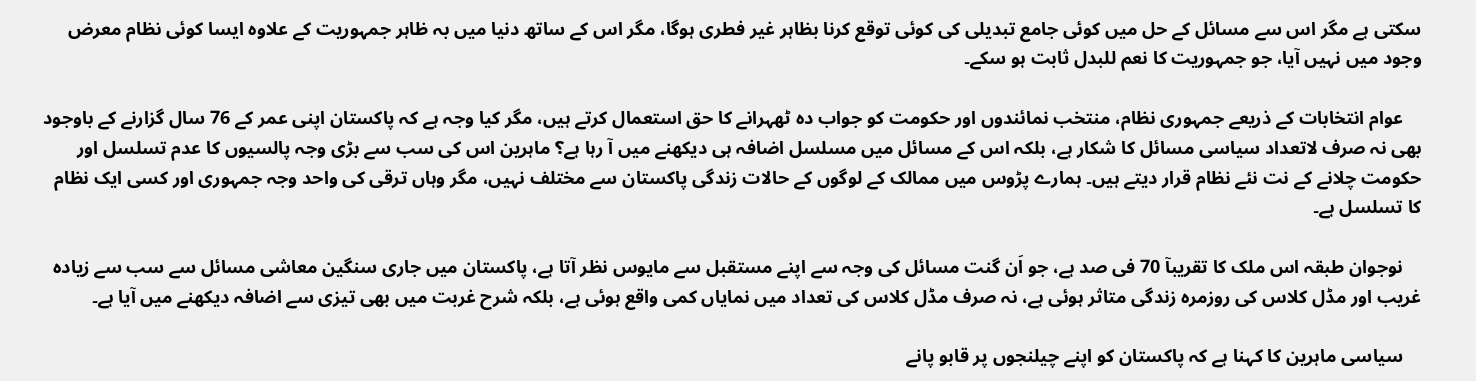سکتی ہے مگر اس سے مسائل کے حل میں کوئی جامع تبدیلی کی کوئی توقع کرنا بظاہر غیر فطری ہوگا، مگر اس کے ساتھ دنیا میں بہ ظاہر جمہوریت کے علاوہ ایسا کوئی نظام معرض وجود میں نہیں آیا، جو جمہوریت کا نعم للبدل ثابت ہو سکے۔

    عوام انتخابات کے ذریعے جمہوری نظام، منتخب نمائندوں اور حکومت کو جواب دہ ٹھہرانے کا حق استعمال کرتے ہیں، مگر کیا وجہ ہے کہ پاکستان اپنی عمر کے 76 سال گزارنے کے باوجود بھی نہ صرف لاتعداد سیاسی مسائل کا شکار ہے، بلکہ اس کے مسائل میں مسلسل اضافہ ہی دیکھنے میں آ رہا ہے؟ ماہرین اس کی سب سے بڑی وجہ پالسیوں کا عدم تسلسل اور حکومت چلانے کے نت نئے نظام قرار دیتے ہیں۔ ہمارے پڑوس میں ممالک کے لوگوں کے حالات زندگی پاکستان سے مختلف نہیں، مگر وہاں ترقی کی واحد وجہ جمہوری اور کسی ایک نظام کا تسلسل ہے۔

    نوجوان طبقہ اس ملک کا تقریبآ 70 فی صد ہے، جو اَن گنت مسائل کی وجہ سے اپنے مستقبل سے مایوس نظر آتا ہے، پاکستان میں جاری سنگین معاشی مسائل سے سب سے زیادہ غریب اور مڈل کلاس کی روزمرہ زندگی متاثر ہوئی ہے، نہ صرف مڈل کلاس کی تعداد میں نمایاں کمی واقع ہوئی ہے، بلکہ شرح غربت میں بھی تیزی سے اضافہ دیکھنے میں آیا ہے۔

    سیاسی ماہرین کا کہنا ہے کہ پاکستان کو اپنے چیلنجوں پر قابو پانے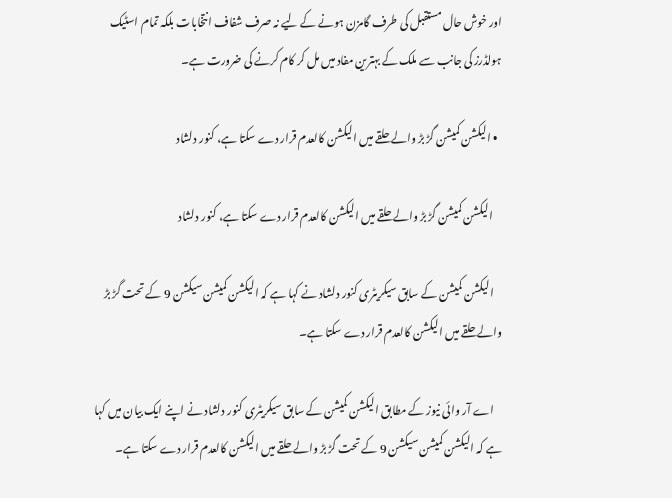اور خوش حال مستقبل کی طرف گامزن ہونے کے لیے نہ صرف شفاف انتخابات بلکہ تمام اسٹیک ہولڈرز کی جانب سے ملک کے بہترین مفاد میں مل کر کام کرنے کی ضرورت ہے۔

  • الیکشن کمیشن گڑ بڑ والے حلقے میں الیکشن کالعدم قرار دے سکتا ہے، کنور دلشاد

    الیکشن کمیشن گڑ بڑ والے حلقے میں الیکشن کالعدم قرار دے سکتا ہے، کنور دلشاد

    الیکشن کمیشن کے سابق سیکریٹری کنور دلشاد نے کہا ہے کہ الیکشن کمیشن سیکشن 9 کے تحت گڑ بڑ والے حلقے میں الیکشن کالعدم قرار دے سکتا ہے۔

    اے آر وائی نیوز کے مطابق الیکشن کمیشن کے سابق سیکریٹری کنور دلشاد نے اپنے ایک بیان میں کہا ہے کہ الیکشن کمیشن سیکشن 9 کے تحت گڑ بڑ والے حلقے میں الیکشن کالعدم قرار دے سکتا ہے۔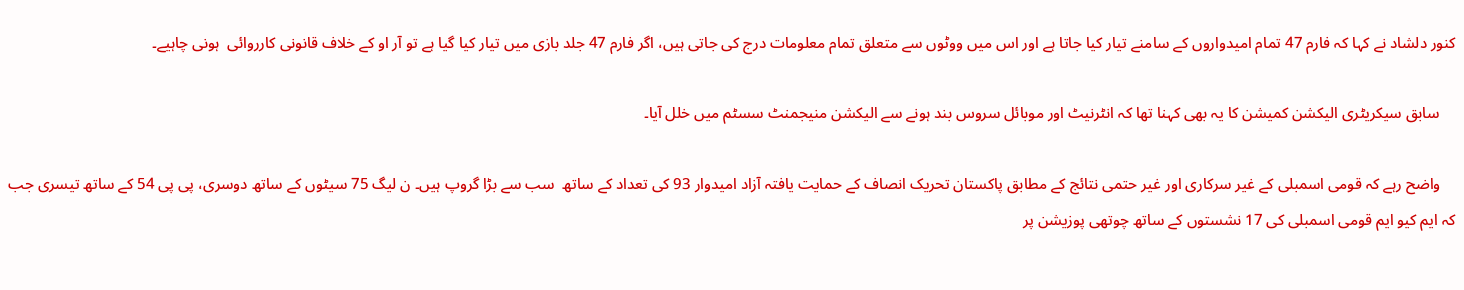کنور دلشاد نے کہا کہ فارم 47 تمام امیدواروں کے سامنے تیار کیا جاتا ہے اور اس میں ووٹوں سے متعلق تمام معلومات درج کی جاتی ہیں، اگر فارم 47 جلد بازی میں تیار کیا گیا ہے تو آر او کے خلاف قانونی کارروائی  ہونی چاہیے۔

    سابق سیکریٹری الیکشن کمیشن کا یہ بھی کہنا تھا کہ انٹرنیٹ اور موبائل سروس بند ہونے سے الیکشن منیجمنٹ سسٹم میں خلل آیا۔

    واضح رہے کہ قومی اسمبلی کے غیر سرکاری اور غیر حتمی نتائج کے مطابق پاکستان تحریک انصاف کے حمایت یافتہ آزاد امیدوار 93 کی تعداد کے ساتھ  سب سے بڑا گروپ ہیں۔ ن لیگ 75 سیٹوں کے ساتھ دوسری، پی پی 54 کے ساتھ تیسری جب کہ ایم کیو ایم قومی اسمبلی کی 17 نشستوں کے ساتھ چوتھی پوزیشن پر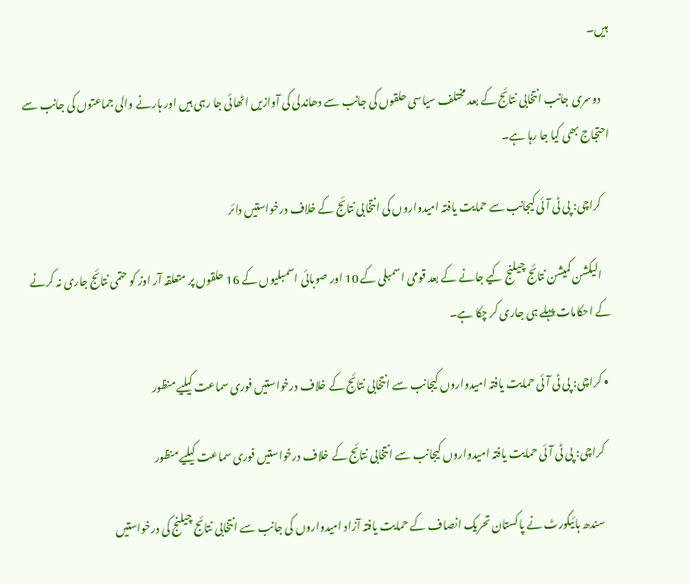ہیں۔

    دوسری جانب انتخابی نتائج کے بعد مختلف سیاسی حلقوں کی جانب سے دھاندلی کی آوازیں اٹھائی جا رہی ہیں اور ہارنے والی جماعتوں کی جانب سے احتجاج بھی کیا جا رہا ہے۔

    کراچی: پی ٹی آئی کیجانب سے حمایت یافتہ امیدواروں کی انتخابی نتائج کے خلاف درخواستیں دائر

    الیکشن کمیشن نتائج چیلنج کیے جانے کے بعد قومی اسمبلی کے 10 اور صوبائی اسمبلیوں کے 16 حلقوں پر متعلقہ آر اوز کو حتمی نتائج جاری نہ کرنے کے احکامات پہلے ہی جاری کر چکا ہے۔

  • کراچی: پی ٹی آئی حمایت یافتہ امیدواروں کیجانب سے انتخابی نتائج کے خلاف درخواستیں فوری سماعت کیلیے منظور

    کراچی: پی ٹی آئی حمایت یافتہ امیدواروں کیجانب سے انتخابی نتائج کے خلاف درخواستیں فوری سماعت کیلیے منظور

    سندھ ہائیکورٹ نے پاکستان تحریک انصاف کے حمایت یافتہ آزاد امیدواروں کی جانب سے انتخابی نتائج چیلنج کی درخواستیں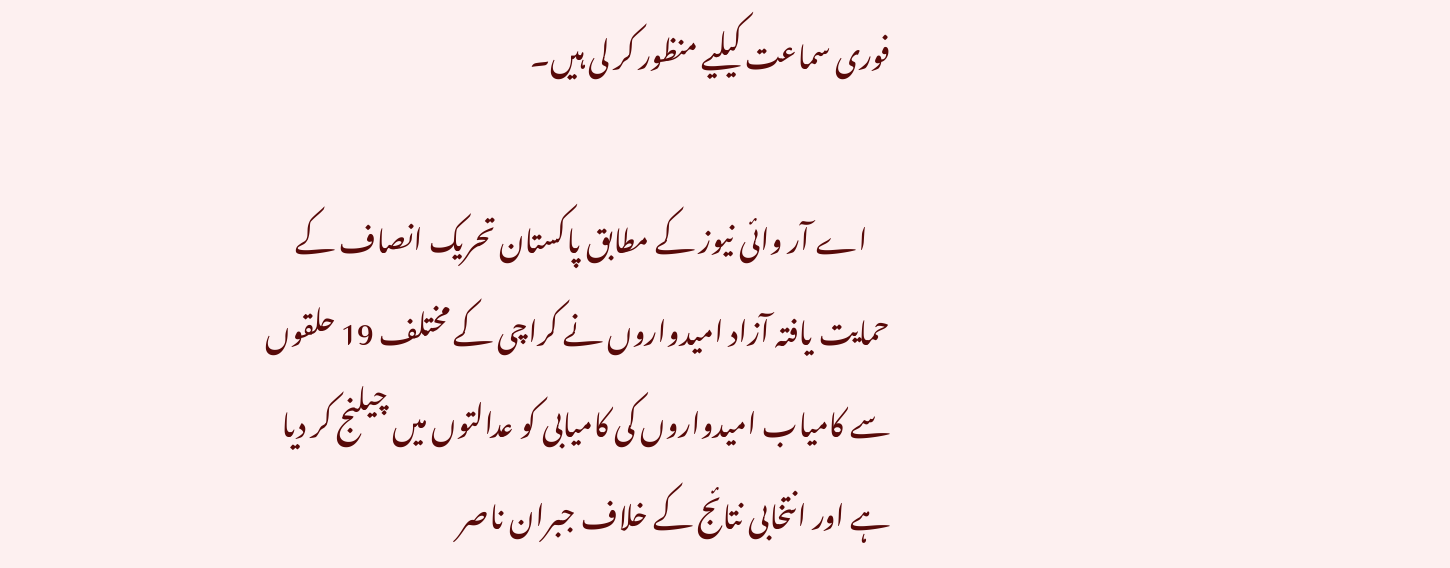فوری سماعت کیلیے منظور کر لی ہیں۔

    اے آر وائی نیوز کے مطابق پاکستان تحریک انصاف کے حمایت یافتہ آزاد امیدواروں نے کراچی کے مختلف 19 حلقوں سے کامیاب امیدواروں کی کامیابی کو عدالتوں میں چیلنج کر دیا ہے اور انتخابی نتائج کے خلاف جبران ناصر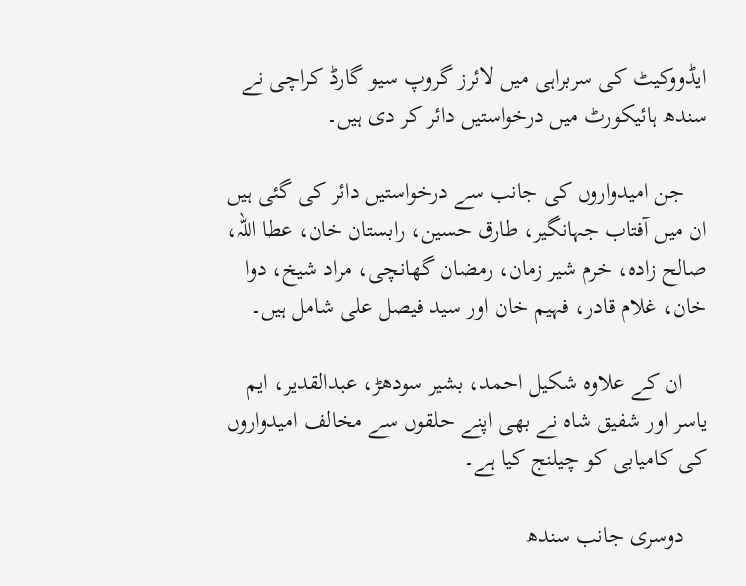ایڈووکیٹ کی سربراہی میں لائرز گروپ سیو گارڈ کراچی نے سندھ ہائیکورٹ میں درخواستیں دائر کر دی ہیں۔

    جن امیدواروں کی جانب سے درخواستیں دائر کی گئی ہیں ان میں آفتاب جہانگیر، طارق حسین، رابستان خان، عطا اللہ، صالح زادہ، خرم شیر زمان، رمضان گھانچی، مراد شیخ، دوا خان، غلام قادر، فہیم خان اور سید فیصل علی شامل ہیں۔

    ان کے علاوہ شکیل احمد، بشیر سودھڑ، عبدالقدیر، ایم یاسر اور شفیق شاہ نے بھی اپنے حلقوں سے مخالف امیدواروں کی کامیابی کو چیلنج کیا ہے۔

    دوسری جانب سندھ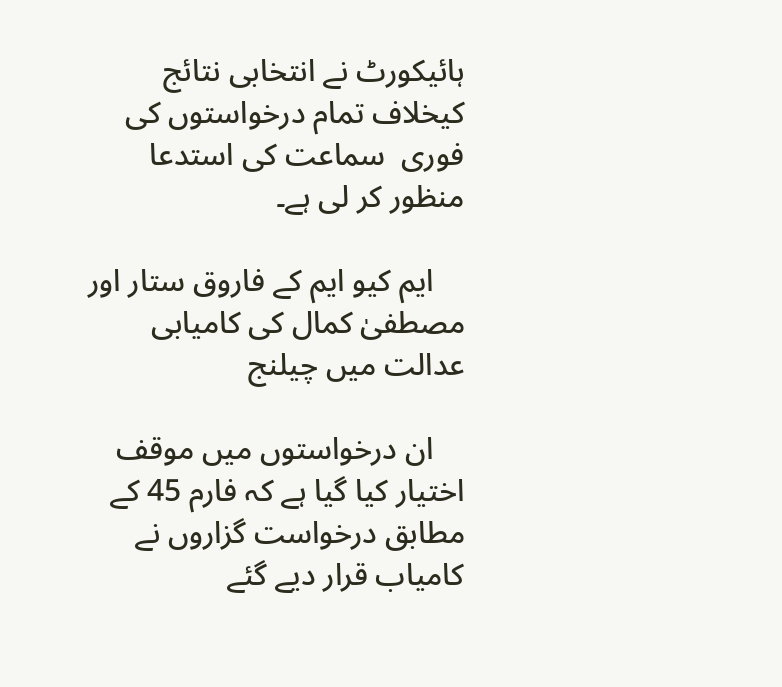ہائیکورٹ نے انتخابی نتائج کیخلاف تمام درخواستوں کی فوری  سماعت کی استدعا منظور کر لی ہے۔

    ایم کیو ایم کے فاروق ستار اور مصطفیٰ کمال کی کامیابی عدالت میں چیلنج

    ان درخواستوں میں موقف اختیار کیا گیا ہے کہ فارم 45 کے مطابق درخواست گزاروں نے کامیاب قرار دیے گئے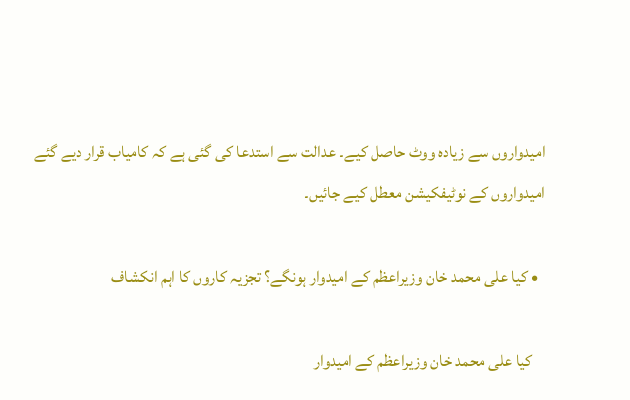امیدواروں سے زیادہ ووٹ حاصل کیے۔ عدالت سے استدعا کی گئی ہے کہ کامیاب قرار دیے گئے امیدواروں کے نوٹیفکیشن معطل کیے جائیں۔

  • کیا علی محمد خان وزیراعظم کے امیدوار ہونگے؟ تجزیہ کاروں کا اہم انکشاف

    کیا علی محمد خان وزیراعظم کے امیدوار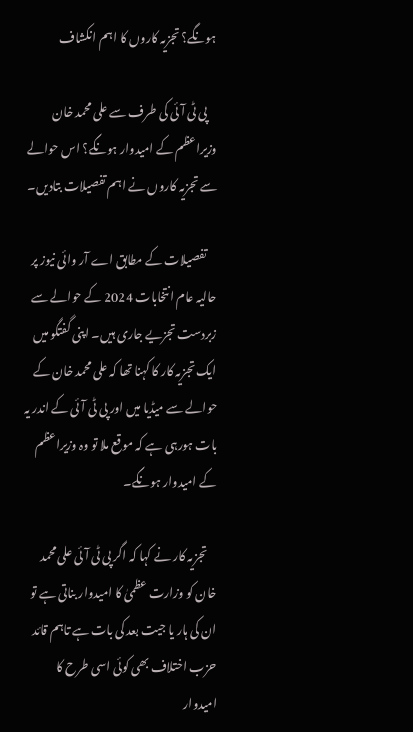ہونگے؟ تجزیہ کاروں کا اہم انکشاف

    پی ٹی آئی کی طرف سے علی محمد خان وزیراعظم کے امیدوار ہونگے؟ اس حوالے سے تجزیہ کاروں نے اہم تفصیلات بتادیں۔

    تفصیلات کے مطابق اے آر وائی نیوز پر حالیہ عام انتخابات 2024 کے حوالے سے زبردست تجزیے جاری ہیں۔ اپنی گفتگو میں ایک تجزیہ کار کا کہنا تھا کہ علی محمد خان کے حوالے سے میڈیا میں اور پی ٹی آئی کے اندر یہ بات ہورہی ہے کہ موقع ملا تو وہ وزیراعظم کے امیدوار ہونگے۔

    تجزیہ کار نے کہا کہ اگر پی ٹی آئی علی محمد خان کو وزارت عظمیٰ کا امیدوار بناتی ہے تو ان کی ہار یا جیت بعد کی بات ہے تاہم قائد حزب اختلاف بھی کوئی اسی طرح کا امیدوار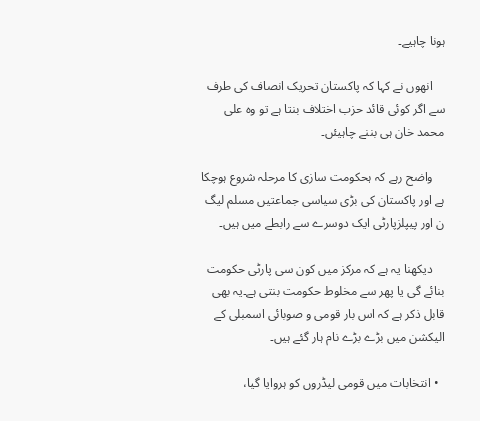ہونا چاہیے۔

    انھوں نے کہا کہ پاکستان تحریک انصاف کی طرف سے اگر کوئی قائد حزب اختلاف بنتا ہے تو وہ علی محمد خان ہی بننے چاہیئں۔

    واضح رہے کہ ہحکومت سازی کا مرحلہ شروع ہوچکا ہے اور پاکستان کی بڑی سیاسی جماعتیں مسلم لیگ ن اور پیپلزپارٹی ایک دوسرے سے رابطے میں ہیں۔

    دیکھنا یہ ہے کہ مرکز میں کون سی پارٹی حکومت بنائے گی یا پھر سے مخلوط حکومت بنتی ہے۔یہ بھی قابل ذکر ہے کہ اس بار قومی و صوبائی اسمبلی کے الیکشن میں بڑے بڑے نام ہار گئے ہیں۔

  • انتخابات میں قومی لیڈروں کو ہروایا گیا،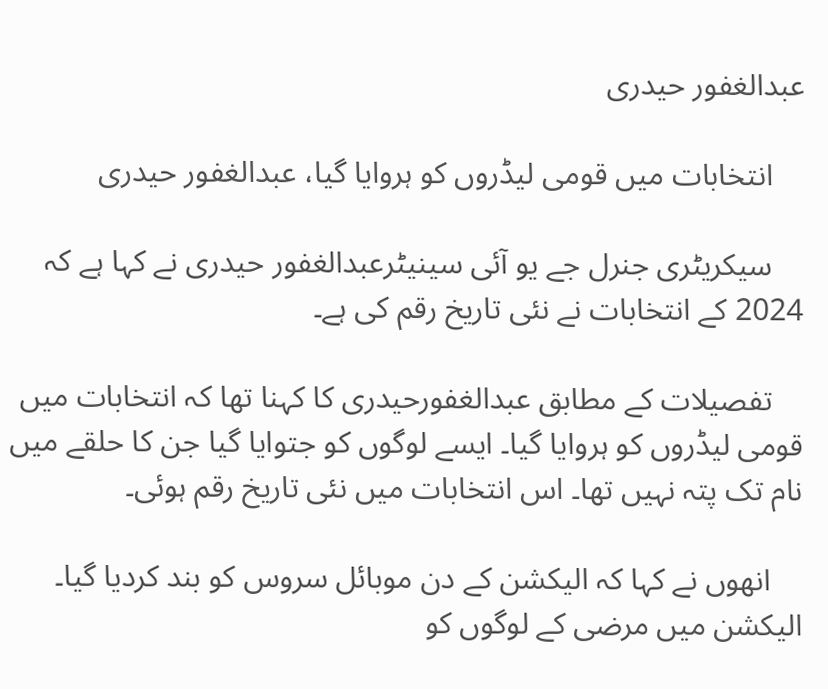عبدالغفور حیدری

    انتخابات میں قومی لیڈروں کو ہروایا گیا، عبدالغفور حیدری

    سیکریٹری جنرل جے یو آئی سینیٹرعبدالغفور حیدری نے کہا ہے کہ 2024 کے انتخابات نے نئی تاریخ رقم کی ہے۔

    تفصیلات کے مطابق عبدالغفورحیدری کا کہنا تھا کہ انتخابات میں قومی لیڈروں کو ہروایا گیا۔ ایسے لوگوں کو جتوایا گیا جن کا حلقے میں نام تک پتہ نہیں تھا۔ اس انتخابات میں نئی تاریخ رقم ہوئی۔

    انھوں نے کہا کہ الیکشن کے دن موبائل سروس کو بند کردیا گیا۔ الیکشن میں مرضی کے لوگوں کو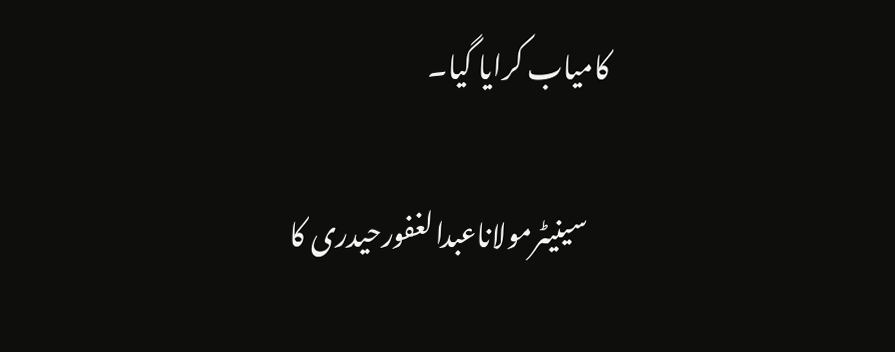کامیاب کرایا گیا۔

    سینیٹرمولاناعبدالغفورحیدری کا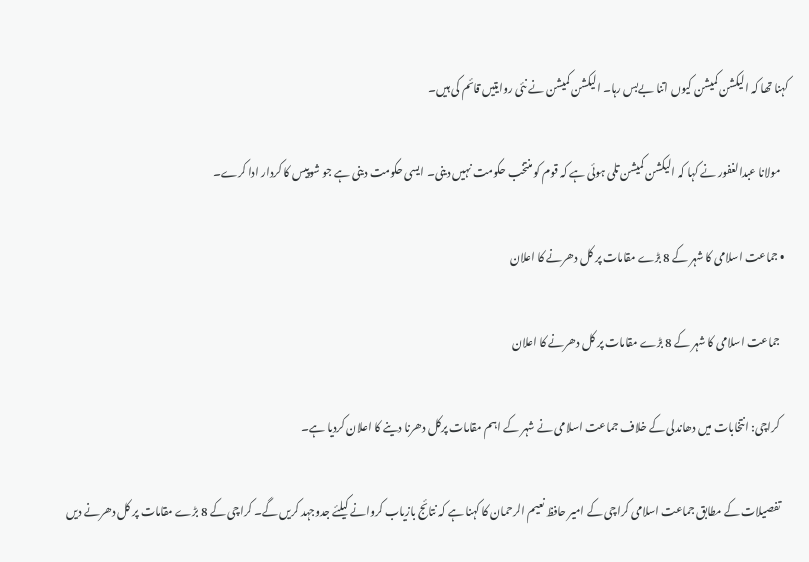کہنا تھا کہ الیکشن کمیشن کیوں اتنا بےبس رہا۔ الیکشن کمیشن نے نئی روایتیں قائم کی ہیں۔

    مولانا عبدالغفور نے کہا کہ الیکشن کمیشن تلی ہوئی ہے کہ قوم کو منتخب حکومت نہیں دینی۔ ایسی حکومت دینی ہے جو شوپیس کا کردار ادا کرے۔

  • جماعت اسلامی کا شہر کے 8 بڑے مقامات پر کل دھرنے کا اعلان

    جماعت اسلامی کا شہر کے 8 بڑے مقامات پر کل دھرنے کا اعلان

    کراچی: انتخابات میں دھاندلی کے خلاف جماعت اسلامی نے شہر کے اہم مقامات پرکل دھرنا دینے کا اعلان کردیا ہے۔

    تفصیلات کے مطابق جماعت اسلامی کراچی کے امیر حافظ نعیم الرحمان کا کہنا ہے کہ نتائج بازیاب کروانے کیلئے جدوجہد کریں گے۔ کراچی کے 8 بڑے مقامات پر کل دھرنے دیں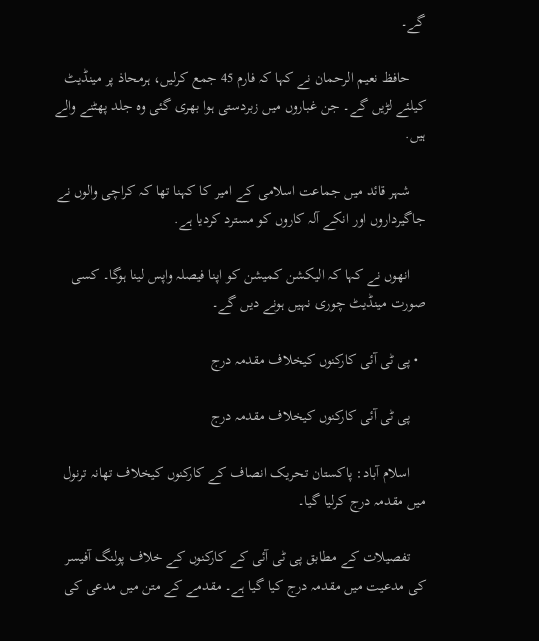گے۔

    حافظ نعیم الرحمان نے کہا کہ فارم 45 جمع کرلیں، ہرمحاذ پر مینڈیٹ کیلئے لڑیں گے۔ جن غباروں میں زبردستی ہوا بھری گئی وہ جلد پھٹنے والے ہیں.

    شہر قائد میں جماعت اسلامی کے امیر کا کہنا تھا کہ کراچی والوں نے جاگیرداروں اور انکے آلہ کاروں کو مسترد کردیا ہے.

    انھوں نے کہا کہ الیکشن کمیشن کو اپنا فیصلہ واپس لینا ہوگا۔ کسی صورت مینڈیٹ چوری نہیں ہونے دیں گے۔

  • پی ٹی آئی کارکنوں کیخلاف مقدمہ درج

    پی ٹی آئی کارکنوں کیخلاف مقدمہ درج

    اسلام آباد: پاکستان تحریک انصاف کے کارکنوں کیخلاف تھانہ ترنول میں مقدمہ درج کرلیا گیا۔

    تفصیلات کے مطابق پی ٹی آئی کے کارکنوں کے خلاف پولنگ آفیسر کی مدعیت میں مقدمہ درج کیا گیا ہے۔ مقدمے کے متن میں مدعی کی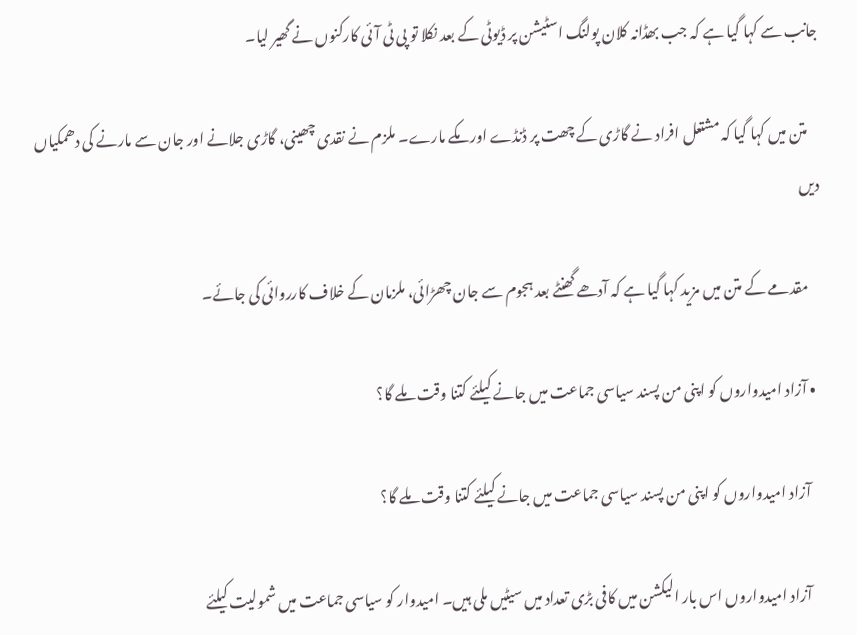جانب سے کہا گیا ہے کہ جب بھڈانہ کلان پولنگ اسٹیشن پر ڈیوٹی کے بعد نکلا تو پی ٹی آئی کارکنوں نے گھیر لیا۔

    متن میں کہا گیا کہ مشتعل افراد نے گاڑی کے چھت پر ڈنڈے اور مکے مارے۔ ملزم نے نقدی چھینی، گاڑی جلانے اور جان سے مارنے کی دھمکیاں دیں

    مقدمے کے متن میں مزید کہا گیا ہے کہ آدھے گھنٹے بعد ہجوم سے جان چھڑائی، ملزمان کے خلاف کارروائی کی جائے۔

  • آزاد امیدواروں کو اپنی من پسند سیاسی جماعت میں جانے کیلئے کتنا وقت ملے گا؟

    آزاد امیدواروں کو اپنی من پسند سیاسی جماعت میں جانے کیلئے کتنا وقت ملے گا؟

    آزاد امیدواروں اس بار الیکشن میں کافی بڑی تعداد میں سیٹیں ملی ہیں۔ امیدوار کو سیاسی جماعت میں شمولیت کیلئے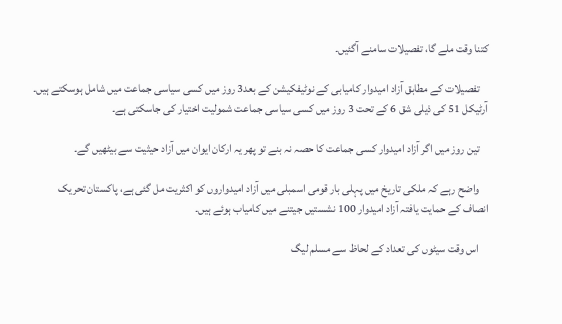کتنا وقت ملے گا، تفصیلات سامنے آگئیں۔

    تفصیلات کے مطابق آزاد امیدوار کامیابی کے نوٹیفکیشن کے بعد3 روز میں کسی سیاسی جماعت میں شامل ہوسکتے ہیں۔ آرٹیکل 51 کی ذیلی شق 6 کے تحت 3 روز میں کسی سیاسی جماعت شمولیت اختیار کی جاسکتی ہے۔

    تین روز میں اگر آزاد امیدوار کسی جماعت کا حصہ نہ بنے تو پھر یہ ارکان ایوان میں آزاد حیثیت سے بیٹھیں گے۔

    واضح رہے کہ ملکی تاریخ میں پہلی بار قومی اسمبلی میں آزاد امیدواروں کو اکثریت مل گئی ہے، پاکستان تحریک انصاف کے حمایت یافتہ آزاد امیدوار 100 نشستیں جیتنے میں کامیاب ہوئے ہیں۔

    اس وقت سیٹوں کی تعداد کے لحاظ سے مسلم لیگ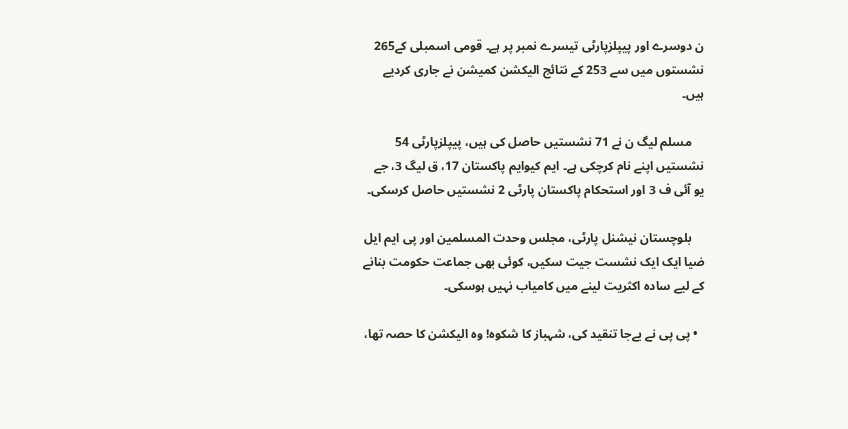ن دوسرے اور پیپلزپارٹی تیسرے نمبر پر ہے۔ قومی اسمبلی کے265 نشستوں میں سے 253 کے نتائج الیکشن کمیشن نے جاری کردیے ہیں۔

    مسلم لیگ ن نے 71 نشستیں حاصل کی ہیں، پیپلزپارٹی 54 نشستیں اپنے نام کرچکی ہے۔ ایم کیوایم پاکستان 17، ق لیگ 3، جے یو آئی ف 3 اور استحکام پاکستان پارٹی 2 نشستیں حاصل کرسکی۔

    بلوچستان نیشنل پارٹی، مجلس وحدت المسلمین اور پی ایم ایل ضیا ایک ایک نشست جیت سکیں، کوئی بھی جماعت حکومت بنانے کے لیے سادہ اکثریت لینے میں کامیاب نہیں ہوسکی۔

  • پی پی نے بےجا تنقید کی، شہباز کا شکوہ! وہ الیکشن کا حصہ تھا،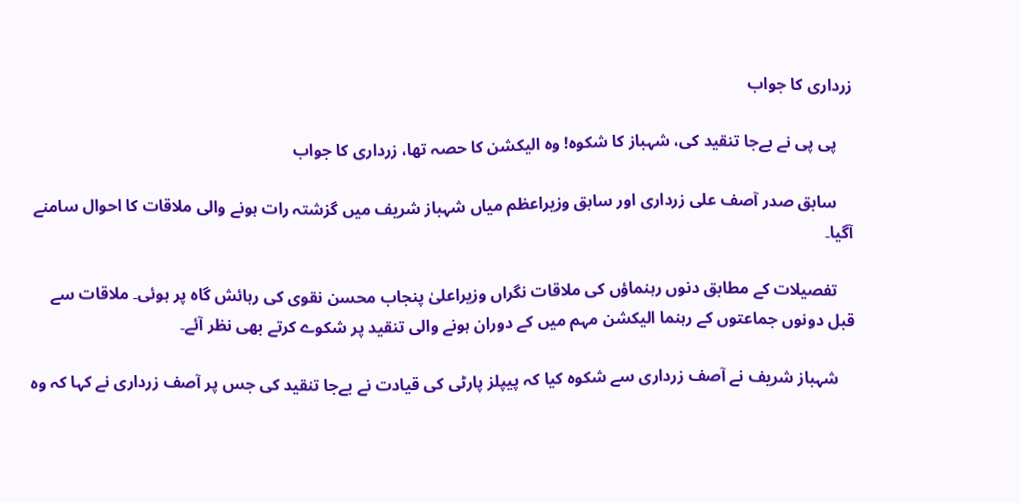زرداری کا جواب

    پی پی نے بےجا تنقید کی، شہباز کا شکوہ! وہ الیکشن کا حصہ تھا، زرداری کا جواب

    سابق صدر آصف علی زرداری اور سابق وزیراعظم میاں شہباز شریف میں گزشتہ رات ہونے والی ملاقات کا احوال سامنے آگیا۔

    تفصیلات کے مطابق دنوں رہنماؤں کی ملاقات نگراں وزیراعلیٰ پنجاب محسن نقوی کی رہائش گاہ پر ہوئی۔ ملاقات سے قبل دونوں جماعتوں کے رہنما الیکشن مہم میں کے دوران ہونے والی تنقید پر شکوے کرتے بھی نظر آئے۔

    شہباز شریف نے آصف زرداری سے شکوہ کیا کہ پیپلز پارٹی کی قیادت نے بےجا تنقید کی جس پر آصف زرداری نے کہا کہ وہ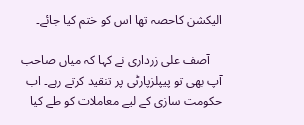الیکشن کاحصہ تھا اس کو ختم کیا جائے۔

    آصف علی زرداری نے کہا کہ میاں صاحب آپ بھی تو پیپلزپارٹی پر تنقید کرتے رہے۔ اب حکومت سازی کے لیے معاملات کو طے کیا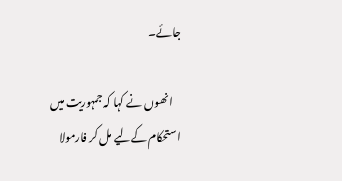جائے۔

    انھوں نے کہا کہ جمہوریت میں استحکام کےلیے مل کر فارمولا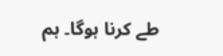طے کرنا ہوگا۔ ہم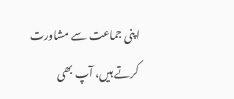اپنی جماعت سے مشاورت کرتے ہیں، آپ بھی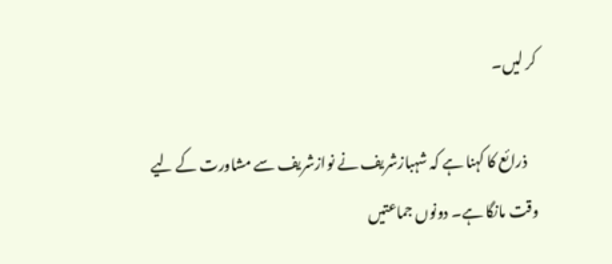کر لیں۔

    ذرائع کا کہنا ہے کہ شہبازشریف نے نوازشریف سے مشاورت کے لیے وقت مانگا ہے۔ دونوں جماعتیں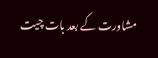مشاورت کے بعد بات چیت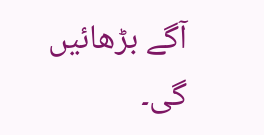آگے بڑھائیں گی۔